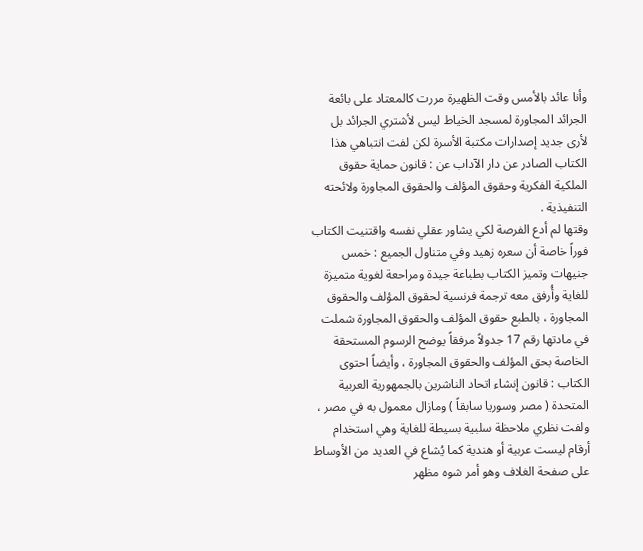وأنا عائد بالأمس وقت الظهيرة مررت كالمعتاد على بائعة الجرائد المجاورة لمسجد الخياط ليس لأشتري الجرائد بل لأرى جديد إصدارات مكتبة الأسرة لكن لفت انتباهي هذا الكتاب الصادر عن دار الآداب عن : قانون حماية حقوق الملكية الفكرية وحقوق المؤلف والحقوق المجاورة ولائحته التنفيذية .
وقتها لم أدع الفرصة لكي يشاور عقلي نفسه واقتنيت الكتاب فوراً خاصة أن سعره زهيد وفي متناول الجميع : خمس جنيهات وتميز الكتاب بطباعة جيدة ومراحعة لغوية متميزة للغاية وأُرفق معه ترجمة فرنسية لحقوق المؤلف والحقوق المجاورة ، بالطبع حقوق المؤلف والحقوق المجاورة شملت في مادتها رقم 17 جدولاً مرفقاً يوضح الرسوم المستحقة الخاصة بحق المؤلف والحقوق المجاورة ، وأيضاً احتوى الكتاب : قانون إنشاء اتحاد الناشرين بالجمهورية العربية المتحدة ( مصر وسوريا سابقاً ) ومازال معمول به في مصر ، ولفت نظري ملاحظة سلبية بسيطة للغاية وهي استخدام أرقام ليست عربية أو هندية كما يُشاع في العديد من الأوساط على صفحة الغلاف وهو أمر شوه مظهر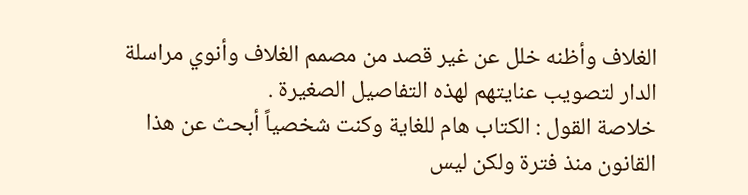الغلاف وأظنه خلل عن غير قصد من مصمم الغلاف وأنوي مراسلة الدار لتصويب عنايتهم لهذه التفاصيل الصغيرة .
خلاصة القول : الكتاب هام للغاية وكنت شخصياً أبحث عن هذا القانون منذ فترة ولكن ليس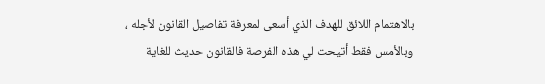بالاهتمام اللائق للهدف الذي أسعى لمعرفة تفاصيل القانون لأجله ، وبالأمس فقط أتيحت لي هذه الفرصة فالقانون حديث للغاية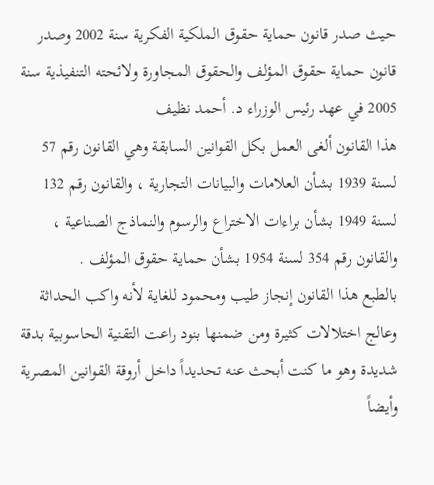حيث صدر قانون حماية حقوق الملكية الفكرية سنة 2002 وصدر قانون حماية حقوق المؤلف والحقوق المجاورة ولائحته التنفيذية سنة 2005 في عهد رئيس الوزراء د. أحمد نظيف
هذا القانون ألغى العمل بكل القوانين السابقة وهي القانون رقم 57 لسنة 1939 بشأن العلامات والبيانات التجارية ، والقانون رقم 132 لسنة 1949 بشأن براءات الاختراع والرسوم والنماذج الصناعية ، والقانون رقم 354 لسنة 1954 بشأن حماية حقوق المؤلف .
بالطبع هذا القانون إنجاز طيب ومحمود للغاية لأنه واكب الحداثة وعالج اختلالات كثيرة ومن ضمنها بنود راعت التقنية الحاسوبية بدقة شديدة وهو ما كنت أبحث عنه تحديداً داخل أروقة القوانين المصرية وأيضاً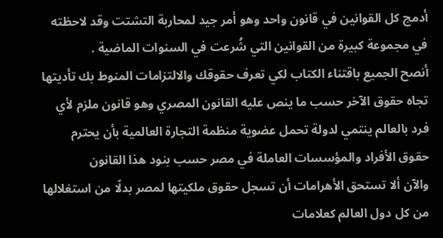أدمج كل القوانين في قانون واحد وهو أمر جيد لمحاربة التشتت وقد لاحظته في مجموعة كبيرة من القوانين التي شُرعت في السنوات الماضية .
أنصح الجميع باقتناء الكتاب لكي تعرف حقوقك والالتزامات المنوط بك تأديتها تجاه حقوق الآخر حسب ما ينص عليه القانون المصري وهو قانون ملزم لأي فرد بالعالم ينتمي لدولة تحمل عضوية منظمة التجارة العالمية بأن يحترم حقوق الأفراد والمؤسسات العاملة في مصر حسب بنود هذا القانون
والآن ألا تستحق الأهرامات أن تسجل حقوق ملكيتها لمصر بدلًا من استغلالها من كل دول العالم كعلامات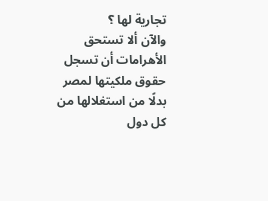تجارية لها ؟
والآن ألا تستحق الأهرامات أن تسجل حقوق ملكيتها لمصر بدلًا من استغلالها من كل دول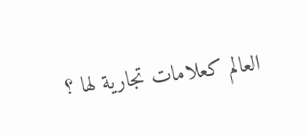العالم كعلامات تجارية لها ؟